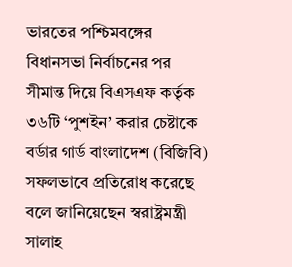ভারতের পশ্চিমবঙ্গের বিধানসভা নির্বাচনের পর সীমান্ত দিয়ে বিএসএফ কর্তৃক ৩৬টি ‘পুশইন’ করার চেষ্টাকে বর্ডার গার্ড বাংলাদেশ (বিজিবি) সফলভাবে প্রতিরোধ করেছে বলে জানিয়েছেন স্বরাষ্ট্রমন্ত্রী সালাহ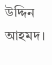উদ্দিন আহমদ।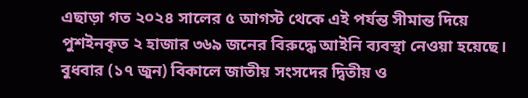এছাড়া গত ২০২৪ সালের ৫ আগস্ট থেকে এই পর্যন্ত সীমান্ত দিয়ে পুশইনকৃত ২ হাজার ৩৬৯ জনের বিরুদ্ধে আইনি ব্যবস্থা নেওয়া হয়েছে।
বুধবার (১৭ জুন) বিকালে জাতীয় সংসদের দ্বিতীয় ও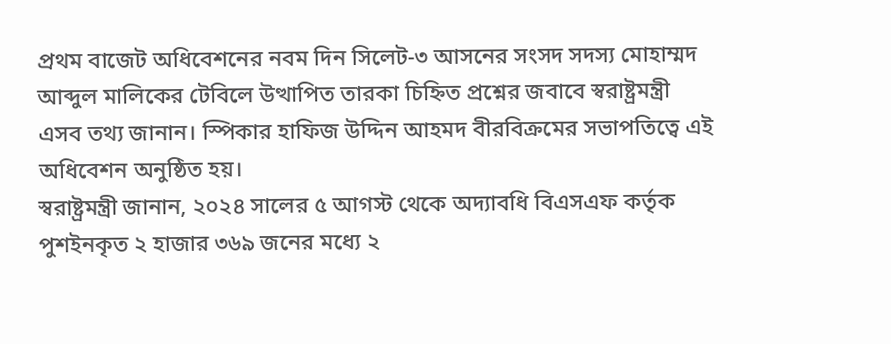প্রথম বাজেট অধিবেশনের নবম দিন সিলেট-৩ আসনের সংসদ সদস্য মোহাম্মদ আব্দুল মালিকের টেবিলে উত্থাপিত তারকা চিহ্নিত প্রশ্নের জবাবে স্বরাষ্ট্রমন্ত্রী এসব তথ্য জানান। স্পিকার হাফিজ উদ্দিন আহমদ বীরবিক্রমের সভাপতিত্বে এই অধিবেশন অনুষ্ঠিত হয়।
স্বরাষ্ট্রমন্ত্রী জানান, ২০২৪ সালের ৫ আগস্ট থেকে অদ্যাবধি বিএসএফ কর্তৃক পুশইনকৃত ২ হাজার ৩৬৯ জনের মধ্যে ২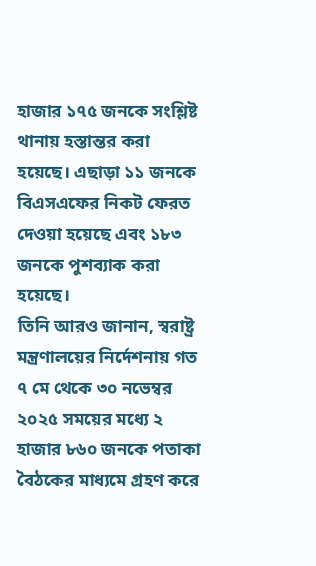হাজার ১৭৫ জনকে সংশ্লিষ্ট থানায় হস্তান্তর করা হয়েছে। এছাড়া ১১ জনকে বিএসএফের নিকট ফেরত দেওয়া হয়েছে এবং ১৮৩ জনকে পুশব্যাক করা হয়েছে।
তিনি আরও জানান, স্বরাষ্ট্র মন্ত্রণালয়ের নির্দেশনায় গত ৭ মে থেকে ৩০ নভেম্বর ২০২৫ সময়ের মধ্যে ২ হাজার ৮৬০ জনকে পতাকা বৈঠকের মাধ্যমে গ্রহণ করে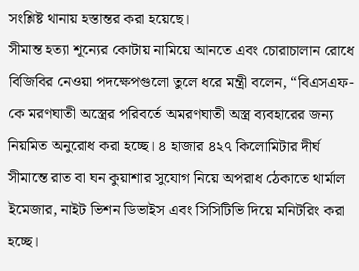সংশ্লিষ্ট থানায় হস্তান্তর করা হয়েছে।
সীমান্ত হত্যা শূন্যের কোটায় নামিয়ে আনতে এবং চোরাচালান রোধে বিজিবির নেওয়া পদক্ষেপগুলো তুলে ধরে মন্ত্রী বলেন, “বিএসএফ-কে মরণঘাতী অস্ত্রের পরিবর্তে অমরণঘাতী অস্ত্র ব্যবহারের জন্য নিয়মিত অনুরোধ করা হচ্ছে। ৪ হাজার ৪২৭ কিলোমিটার দীর্ঘ সীমান্তে রাত বা ঘন কুয়াশার সুযোগ নিয়ে অপরাধ ঠেকাতে থার্মাল ইমেজার, নাইট ভিশন ডিভাইস এবং সিসিটিভি দিয়ে মনিটরিং করা হচ্ছে।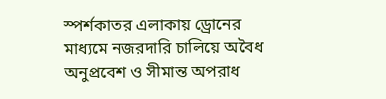স্পর্শকাতর এলাকায় ড্রোনের মাধ্যমে নজরদারি চালিয়ে অবৈধ অনুপ্রবেশ ও সীমান্ত অপরাধ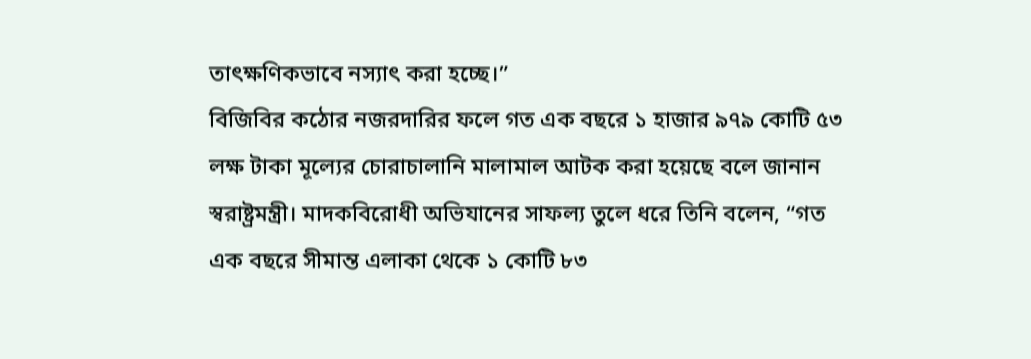তাৎক্ষণিকভাবে নস্যাৎ করা হচ্ছে।”
বিজিবির কঠোর নজরদারির ফলে গত এক বছরে ১ হাজার ৯৭৯ কোটি ৫৩ লক্ষ টাকা মূল্যের চোরাচালানি মালামাল আটক করা হয়েছে বলে জানান স্বরাষ্ট্রমন্ত্রী। মাদকবিরোধী অভিযানের সাফল্য তুলে ধরে তিনি বলেন, “গত এক বছরে সীমান্ত এলাকা থেকে ১ কোটি ৮৩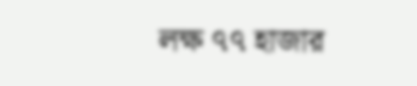লক্ষ ৭৭ হাজার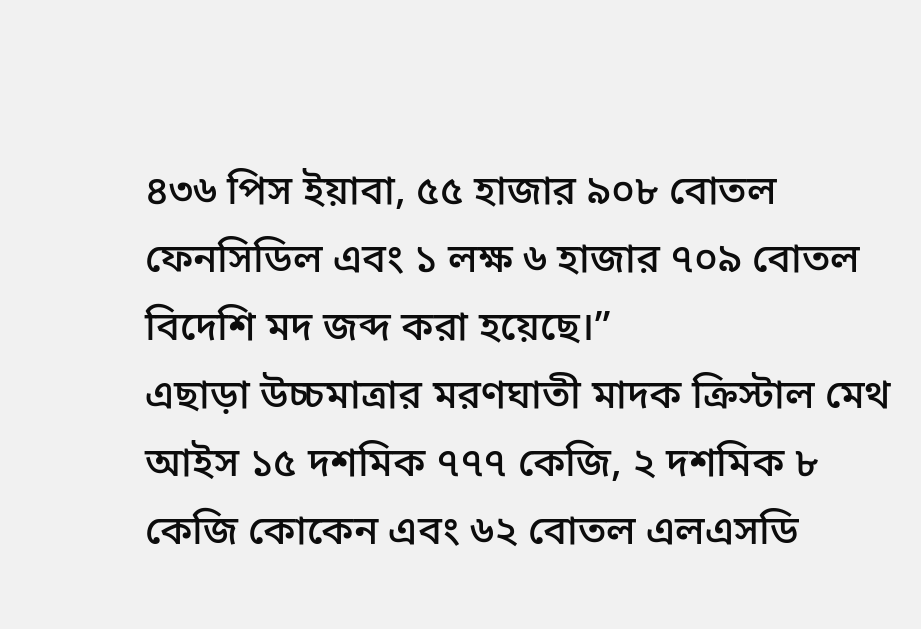৪৩৬ পিস ইয়াবা, ৫৫ হাজার ৯০৮ বোতল ফেনসিডিল এবং ১ লক্ষ ৬ হাজার ৭০৯ বোতল বিদেশি মদ জব্দ করা হয়েছে।”
এছাড়া উচ্চমাত্রার মরণঘাতী মাদক ক্রিস্টাল মেথ আইস ১৫ দশমিক ৭৭৭ কেজি, ২ দশমিক ৮ কেজি কোকেন এবং ৬২ বোতল এলএসডি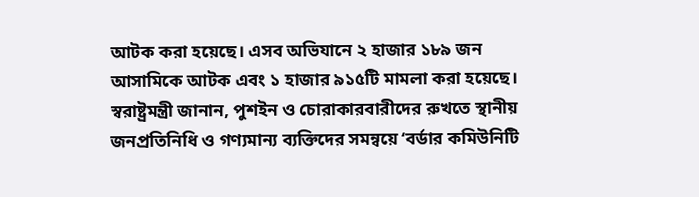আটক করা হয়েছে। এসব অভিযানে ২ হাজার ১৮৯ জন আসামিকে আটক এবং ১ হাজার ৯১৫টি মামলা করা হয়েছে।
স্বরাষ্ট্রমন্ত্রী জানান, পুশইন ও চোরাকারবারীদের রুখতে স্থানীয় জনপ্রতিনিধি ও গণ্যমান্য ব্যক্তিদের সমন্বয়ে ‘বর্ডার কমিউনিটি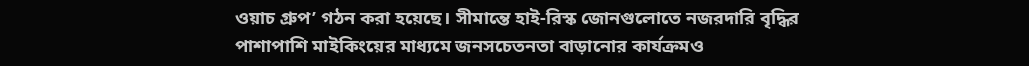ওয়াচ গ্রুপ’ গঠন করা হয়েছে। সীমান্তে হাই-রিস্ক জোনগুলোতে নজরদারি বৃদ্ধির পাশাপাশি মাইকিংয়ের মাধ্যমে জনসচেতনতা বাড়ানোর কার্যক্রমও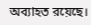অব্যাহত রয়েছে।